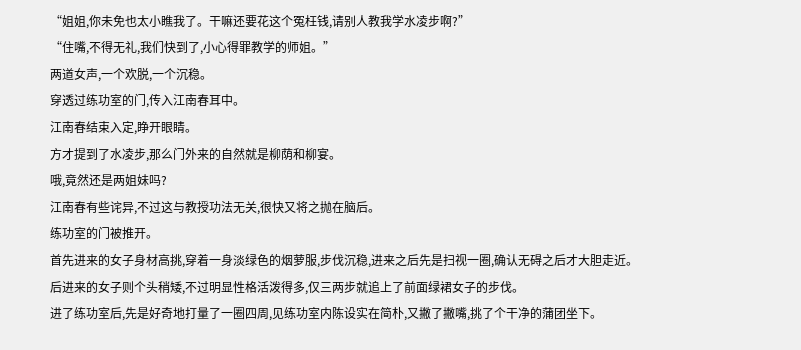“姐姐,你未免也太小瞧我了。干嘛还要花这个冤枉钱,请别人教我学水凌步啊?”
“住嘴,不得无礼,我们快到了,小心得罪教学的师姐。”
两道女声,一个欢脱,一个沉稳。
穿透过练功室的门,传入江南春耳中。
江南春结束入定,睁开眼睛。
方才提到了水凌步,那么门外来的自然就是柳荫和柳宴。
哦,竟然还是两姐妹吗?
江南春有些诧异,不过这与教授功法无关,很快又将之抛在脑后。
练功室的门被推开。
首先进来的女子身材高挑,穿着一身淡绿色的烟萝服,步伐沉稳,进来之后先是扫视一圈,确认无碍之后才大胆走近。
后进来的女子则个头稍矮,不过明显性格活泼得多,仅三两步就追上了前面绿裙女子的步伐。
进了练功室后,先是好奇地打量了一圈四周,见练功室内陈设实在简朴,又撇了撇嘴,挑了个干净的蒲团坐下。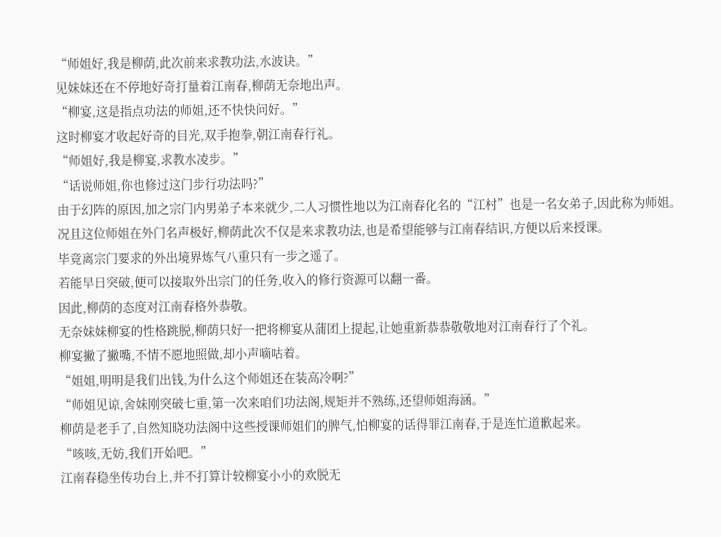“师姐好,我是柳荫,此次前来求教功法,水波诀。”
见妹妹还在不停地好奇打量着江南春,柳荫无奈地出声。
“柳宴,这是指点功法的师姐,还不快快问好。”
这时柳宴才收起好奇的目光,双手抱拳,朝江南春行礼。
“师姐好,我是柳宴,求教水凌步。”
“话说师姐,你也修过这门步行功法吗?”
由于幻阵的原因,加之宗门内男弟子本来就少,二人习惯性地以为江南春化名的“江村”也是一名女弟子,因此称为师姐。
况且这位师姐在外门名声极好,柳荫此次不仅是来求教功法,也是希望能够与江南春结识,方便以后来授课。
毕竟离宗门要求的外出境界炼气八重只有一步之遥了。
若能早日突破,便可以接取外出宗门的任务,收入的修行资源可以翻一番。
因此,柳荫的态度对江南春格外恭敬。
无奈妹妹柳宴的性格跳脱,柳荫只好一把将柳宴从蒲团上提起,让她重新恭恭敬敬地对江南春行了个礼。
柳宴撇了撇嘴,不情不愿地照做,却小声嘀咕着。
“姐姐,明明是我们出钱,为什么这个师姐还在装高冷啊?”
“师姐见谅,舍妹刚突破七重,第一次来咱们功法阁,规矩并不熟练,还望师姐海涵。”
柳荫是老手了,自然知晓功法阁中这些授课师姐们的脾气,怕柳宴的话得罪江南春,于是连忙道歉起来。
“咳咳,无妨,我们开始吧。”
江南春稳坐传功台上,并不打算计较柳宴小小的欢脱无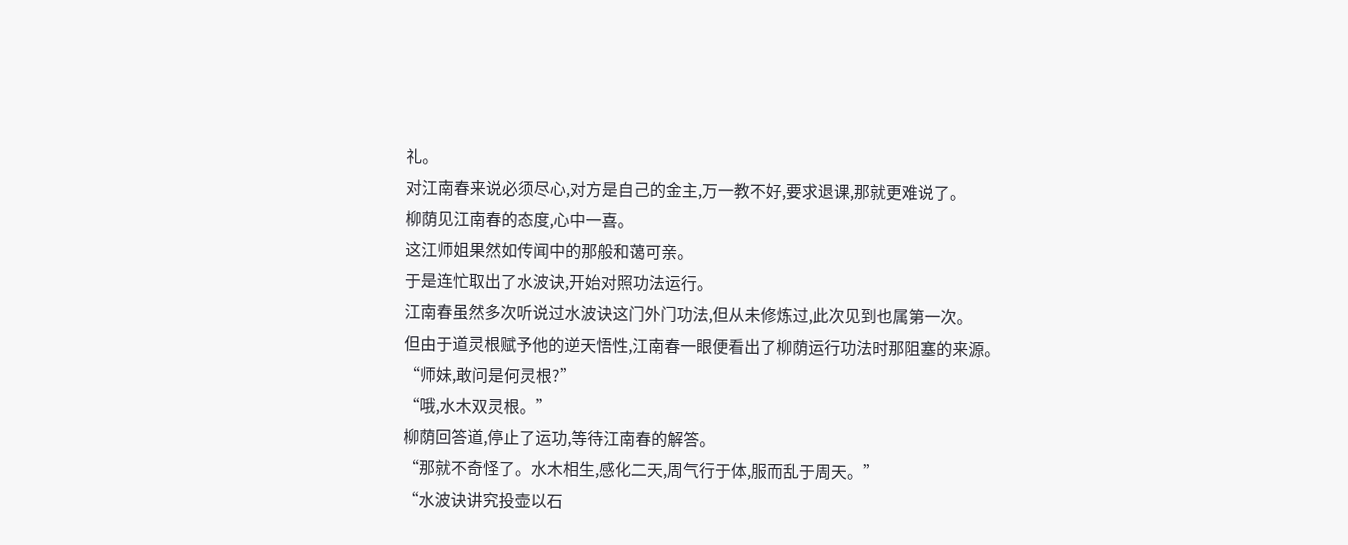礼。
对江南春来说必须尽心,对方是自己的金主,万一教不好,要求退课,那就更难说了。
柳荫见江南春的态度,心中一喜。
这江师姐果然如传闻中的那般和蔼可亲。
于是连忙取出了水波诀,开始对照功法运行。
江南春虽然多次听说过水波诀这门外门功法,但从未修炼过,此次见到也属第一次。
但由于道灵根赋予他的逆天悟性,江南春一眼便看出了柳荫运行功法时那阻塞的来源。
“师妹,敢问是何灵根?”
“哦,水木双灵根。”
柳荫回答道,停止了运功,等待江南春的解答。
“那就不奇怪了。水木相生,感化二天,周气行于体,服而乱于周天。”
“水波诀讲究投壶以石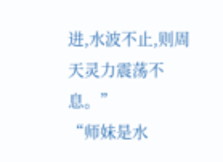进,水波不止,则周天灵力震荡不息。”
“师妹是水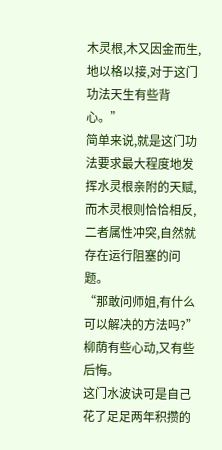木灵根,木又因金而生,地以格以接,对于这门功法天生有些背心。”
简单来说,就是这门功法要求最大程度地发挥水灵根亲附的天赋,而木灵根则恰恰相反,二者属性冲突,自然就存在运行阻塞的问题。
“那敢问师姐,有什么可以解决的方法吗?”
柳荫有些心动,又有些后悔。
这门水波诀可是自己花了足足两年积攒的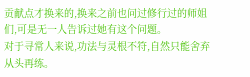贡献点才换来的,换来之前也问过修行过的师姐们,可是无一人告诉过她有这个问题。
对于寻常人来说,功法与灵根不符,自然只能舍弃从头再练。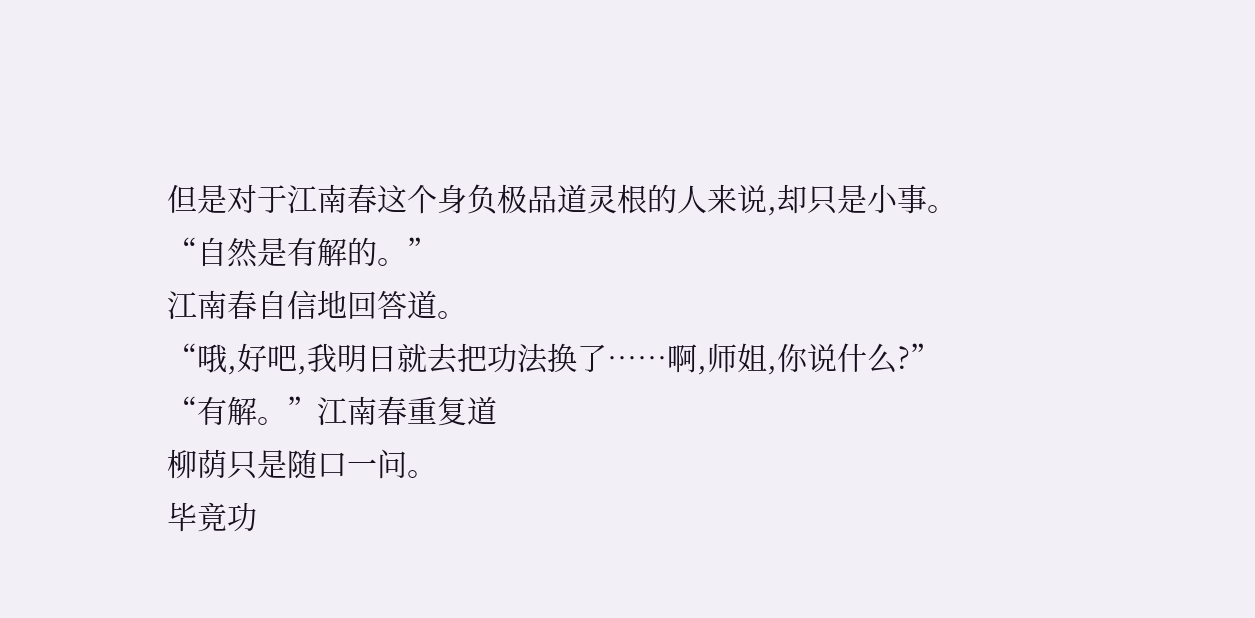但是对于江南春这个身负极品道灵根的人来说,却只是小事。
“自然是有解的。”
江南春自信地回答道。
“哦,好吧,我明日就去把功法换了……啊,师姐,你说什么?”
“有解。”江南春重复道
柳荫只是随口一问。
毕竟功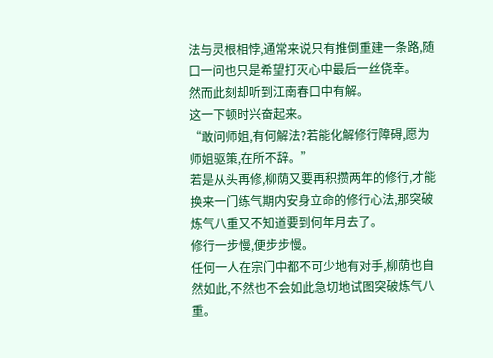法与灵根相悖,通常来说只有推倒重建一条路,随口一问也只是希望打灭心中最后一丝侥幸。
然而此刻却听到江南春口中有解。
这一下顿时兴奋起来。
“敢问师姐,有何解法?若能化解修行障碍,愿为师姐驱策,在所不辞。”
若是从头再修,柳荫又要再积攒两年的修行,才能换来一门练气期内安身立命的修行心法,那突破炼气八重又不知道要到何年月去了。
修行一步慢,便步步慢。
任何一人在宗门中都不可少地有对手,柳荫也自然如此,不然也不会如此急切地试图突破炼气八重。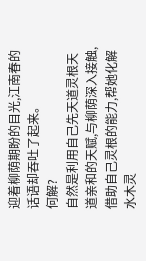迎着柳荫期盼的目光,江南春的话语却吞吐了起来。
何解?
自然是利用自己先天道灵根天道亲和的天赋,与柳荫深入接触,借助自己灵根的能力,帮她化解水木灵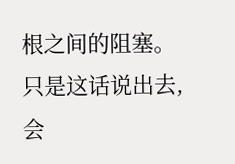根之间的阻塞。
只是这话说出去,会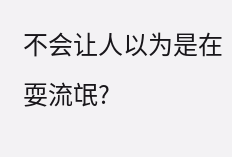不会让人以为是在耍流氓?